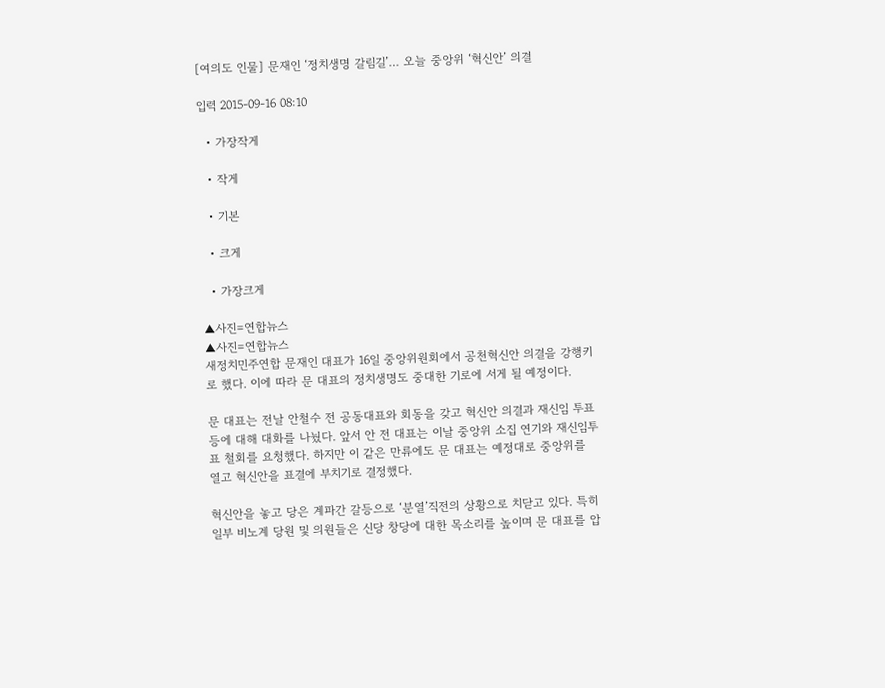[여의도 인물] 문재인 ‘정치생명 갈림길’… 오늘 중앙위 ‘혁신안’ 의결

입력 2015-09-16 08:10

  • 가장작게

  • 작게

  • 기본

  • 크게

  • 가장크게

▲사진=연합뉴스
▲사진=연합뉴스
새정치민주연합 문재인 대표가 16일 중앙위원회에서 공천혁신안 의결을 강행키로 했다. 이에 따라 문 대표의 정치생명도 중대한 기로에 서게 될 예정이다.

문 대표는 전날 안철수 전 공동대표와 회동을 갖고 혁신안 의결과 재신임 투표 등에 대해 대화를 나눴다. 앞서 안 전 대표는 이날 중앙위 소집 연기와 재신임투표 철회를 요청했다. 하지만 이 같은 만류에도 문 대표는 예정대로 중앙위를 열고 혁신안을 표결에 부치기로 결정했다.

혁신안을 놓고 당은 계파간 갈등으로 ‘분열’직전의 상황으로 치닫고 있다. 특히 일부 비노계 당원 및 의원들은 신당 창당에 대한 목소리를 높이며 문 대표를 압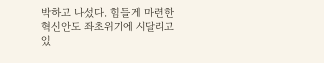박하고 나섰다. 힘들게 마련한 혁신안도 좌초위기에 시달리고 있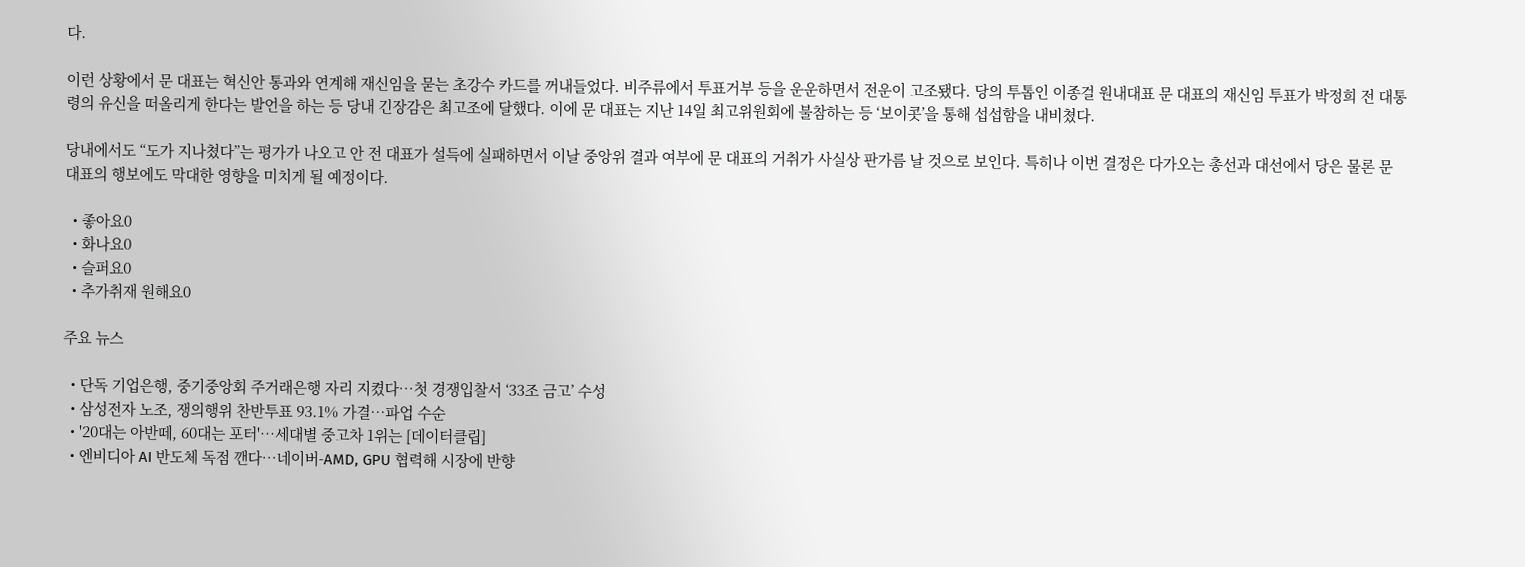다.

이런 상황에서 문 대표는 혁신안 통과와 연계해 재신임을 묻는 초강수 카드를 꺼내들었다. 비주류에서 투표거부 등을 운운하면서 전운이 고조됐다. 당의 투톱인 이종걸 원내대표 문 대표의 재신임 투표가 박정희 전 대통령의 유신을 떠올리게 한다는 발언을 하는 등 당내 긴장감은 최고조에 달했다. 이에 문 대표는 지난 14일 최고위원회에 불참하는 등 ‘보이콧’을 통해 섭섭함을 내비쳤다.

당내에서도 “도가 지나쳤다”는 평가가 나오고 안 전 대표가 설득에 실패하면서 이날 중앙위 결과 여부에 문 대표의 거취가 사실상 판가름 날 것으로 보인다. 특히나 이번 결정은 다가오는 총선과 대선에서 당은 물론 문 대표의 행보에도 막대한 영향을 미치게 될 예정이다.

  • 좋아요0
  • 화나요0
  • 슬퍼요0
  • 추가취재 원해요0

주요 뉴스

  • 단독 기업은행, 중기중앙회 주거래은행 자리 지켰다…첫 경쟁입찰서 ‘33조 금고’ 수성
  • 삼성전자 노조, 쟁의행위 찬반투표 93.1% 가결…파업 수순
  • '20대는 아반떼, 60대는 포터'…세대별 중고차 1위는 [데이터클립]
  • 엔비디아 AI 반도체 독점 깬다⋯네이버-AMD, GPU 협력해 시장에 반향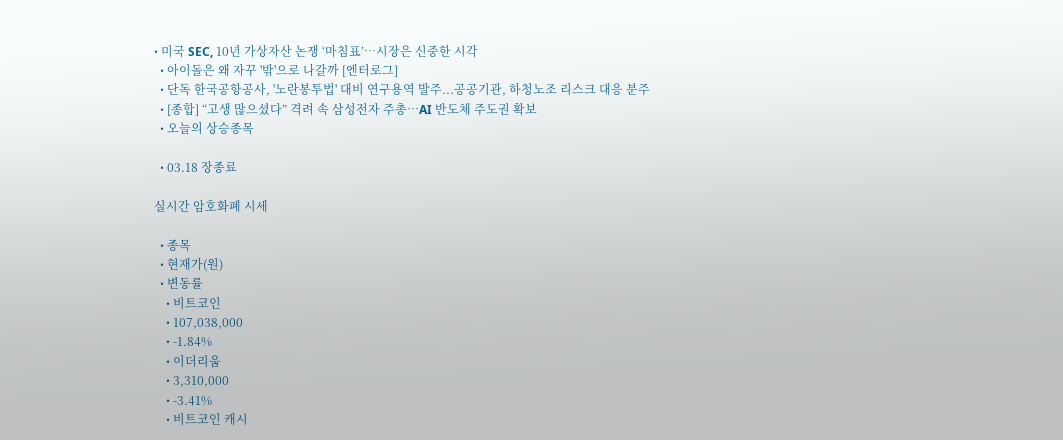• 미국 SEC, 10년 가상자산 논쟁 ‘마침표’…시장은 신중한 시각
  • 아이돌은 왜 자꾸 '밖'으로 나갈까 [엔터로그]
  • 단독 한국공항공사, '노란봉투법' 대비 연구용역 발주...공공기관, 하청노조 리스크 대응 분주
  • [종합] “고생 많으셨다” 격려 속 삼성전자 주총⋯AI 반도체 주도권 확보
  • 오늘의 상승종목

  • 03.18 장종료

실시간 암호화폐 시세

  • 종목
  • 현재가(원)
  • 변동률
    • 비트코인
    • 107,038,000
    • -1.84%
    • 이더리움
    • 3,310,000
    • -3.41%
    • 비트코인 캐시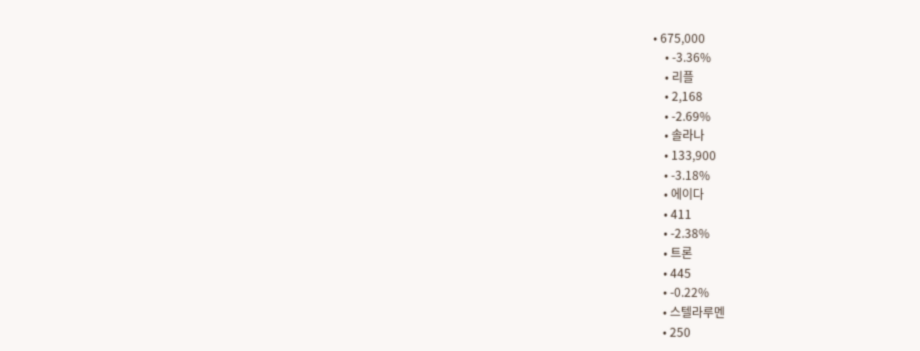• 675,000
    • -3.36%
    • 리플
    • 2,168
    • -2.69%
    • 솔라나
    • 133,900
    • -3.18%
    • 에이다
    • 411
    • -2.38%
    • 트론
    • 445
    • -0.22%
    • 스텔라루멘
    • 250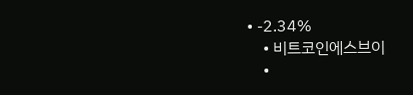• -2.34%
    • 비트코인에스브이
    •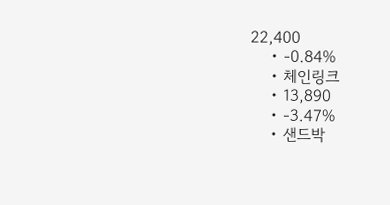22,400
    • -0.84%
    • 체인링크
    • 13,890
    • -3.47%
    • 샌드박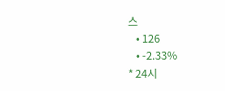스
    • 126
    • -2.33%
* 24시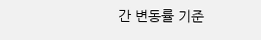간 변동률 기준